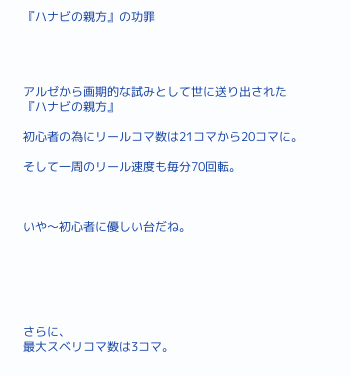『ハナビの親方』の功罪




アルゼから画期的な試みとして世に送り出された
『ハナビの親方』

初心者の為にリールコマ数は21コマから20コマに。

そして一周のリール速度も毎分70回転。



いや〜初心者に優しい台だね。






さらに、
最大スベリコマ数は3コマ。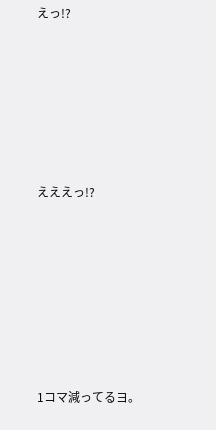えっ!?






えええっ!?







1コマ減ってるヨ。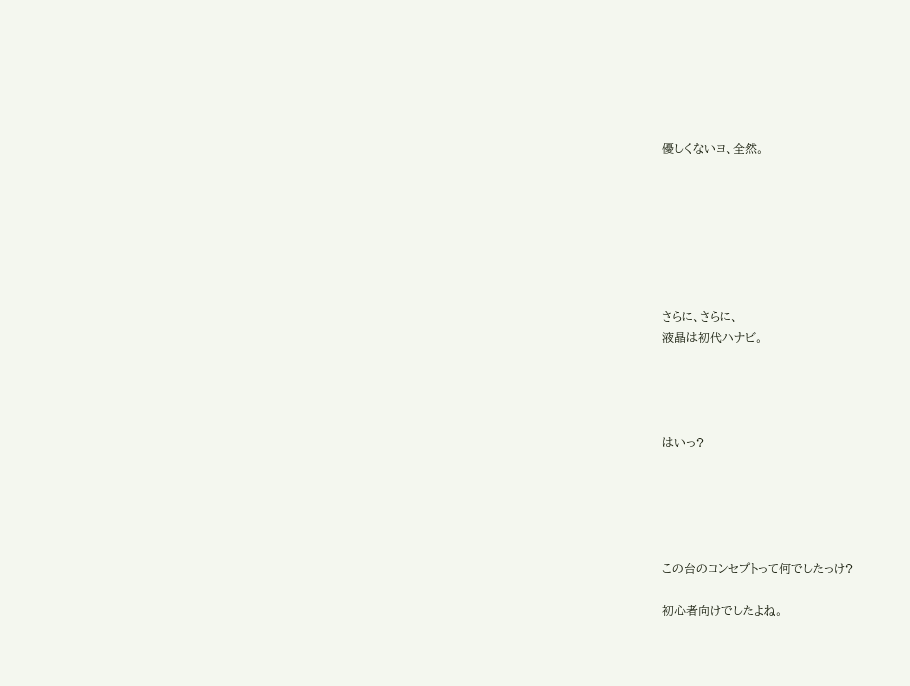優しくないヨ、全然。







さらに、さらに、
液晶は初代ハナビ。




はいっ?





この台のコンセプトって何でしたっけ?

初心者向けでしたよね。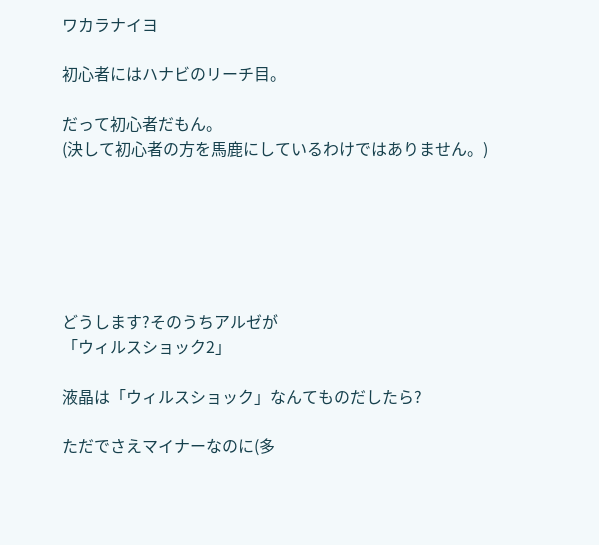ワカラナイヨ

初心者にはハナビのリーチ目。

だって初心者だもん。
(決して初心者の方を馬鹿にしているわけではありません。)






どうします?そのうちアルゼが
「ウィルスショック2」

液晶は「ウィルスショック」なんてものだしたら?

ただでさえマイナーなのに(多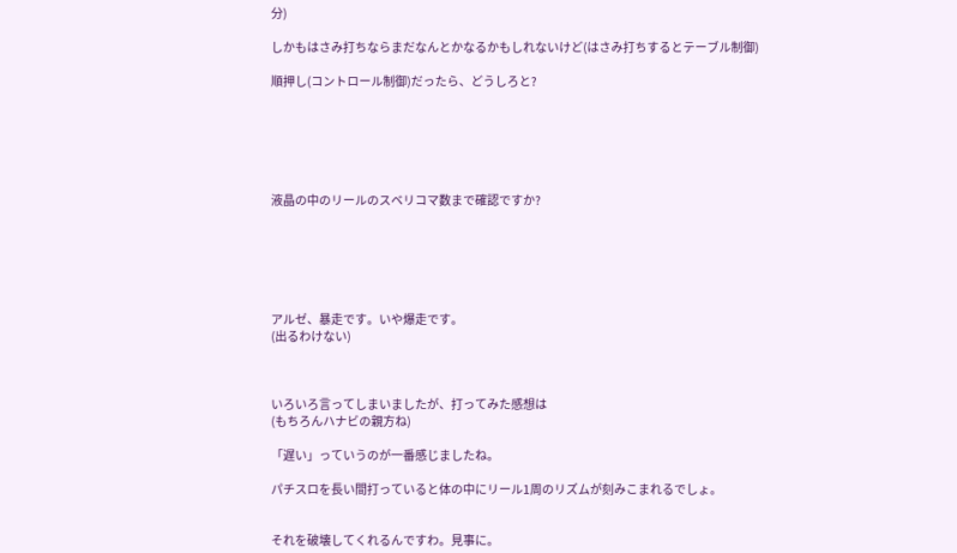分)

しかもはさみ打ちならまだなんとかなるかもしれないけど(はさみ打ちするとテーブル制御)

順押し(コントロール制御)だったら、どうしろと?






液晶の中のリールのスベリコマ数まで確認ですか?






アルゼ、暴走です。いや爆走です。
(出るわけない)



いろいろ言ってしまいましたが、打ってみた感想は
(もちろんハナビの親方ね)

「遅い」っていうのが一番感じましたね。

パチスロを長い間打っていると体の中にリール1周のリズムが刻みこまれるでしょ。


それを破壊してくれるんですわ。見事に。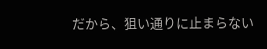だから、狙い通りに止まらない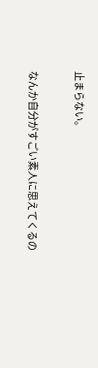止まらない。

なんか自分がすごい素人に思えてくるの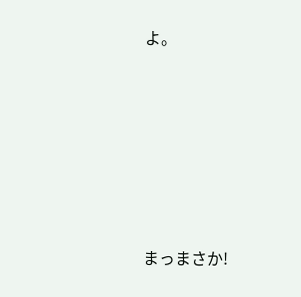よ。







まっまさか!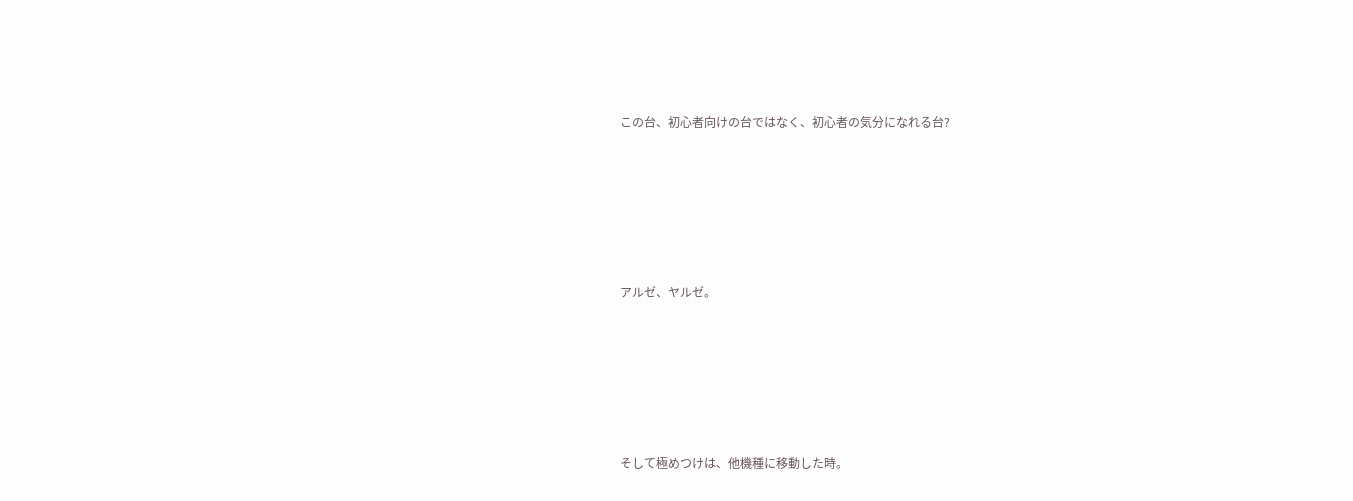この台、初心者向けの台ではなく、初心者の気分になれる台?






アルゼ、ヤルゼ。






そして極めつけは、他機種に移動した時。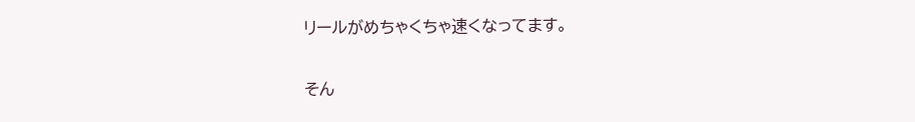リールがめちゃくちゃ速くなってます。

そん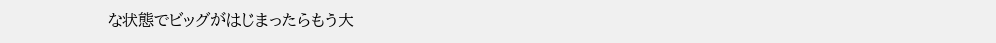な状態でビッグがはじまったらもう大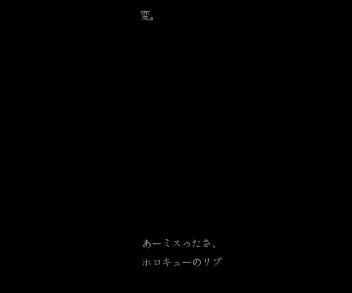変。











あーミスったさ、
ホロキューのリプ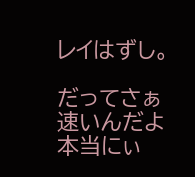レイはずし。

だってさぁ速いんだよ本当にぃ